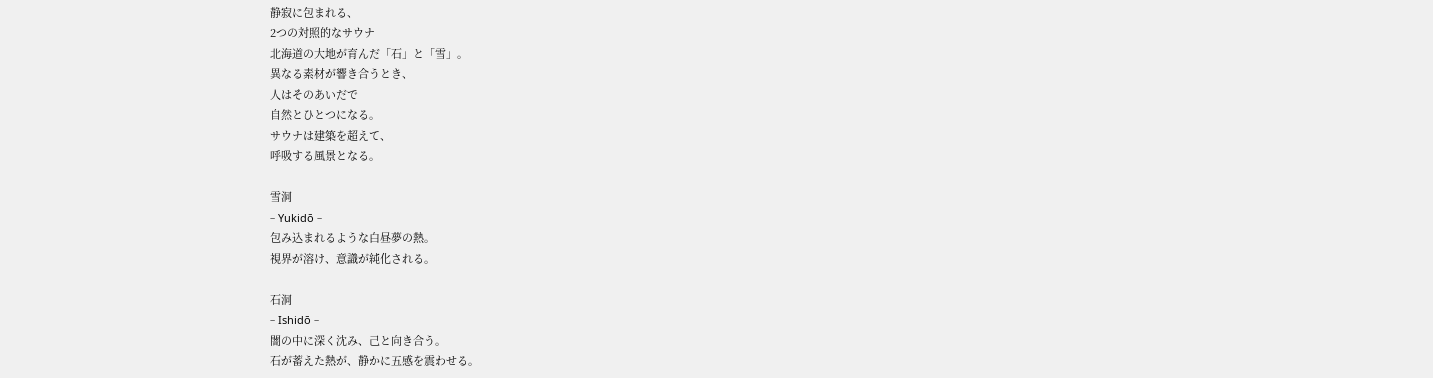静寂に包まれる、
2つの対照的なサウナ
北海道の大地が育んだ「石」と「雪」。
異なる素材が響き合うとき、
人はそのあいだで
自然とひとつになる。
サウナは建築を超えて、
呼吸する風景となる。

雪洞
– Yukidō –
包み込まれるような白昼夢の熱。
視界が溶け、意識が純化される。

石洞
– Ishidō –
闇の中に深く沈み、己と向き合う。
石が蓄えた熱が、静かに五感を震わせる。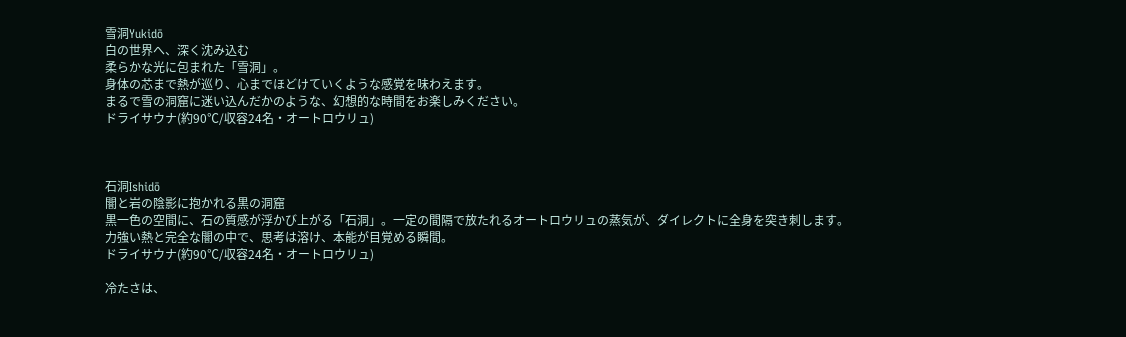雪洞Yukidō
白の世界へ、深く沈み込む
柔らかな光に包まれた「雪洞」。
身体の芯まで熱が巡り、心までほどけていくような感覚を味わえます。
まるで雪の洞窟に迷い込んだかのような、幻想的な時間をお楽しみください。
ドライサウナ(約90℃/収容24名・オートロウリュ)



石洞Ishidō
闇と岩の陰影に抱かれる黒の洞窟
黒一色の空間に、石の質感が浮かび上がる「石洞」。一定の間隔で放たれるオートロウリュの蒸気が、ダイレクトに全身を突き刺します。
力強い熱と完全な闇の中で、思考は溶け、本能が目覚める瞬間。
ドライサウナ(約90℃/収容24名・オートロウリュ)

冷たさは、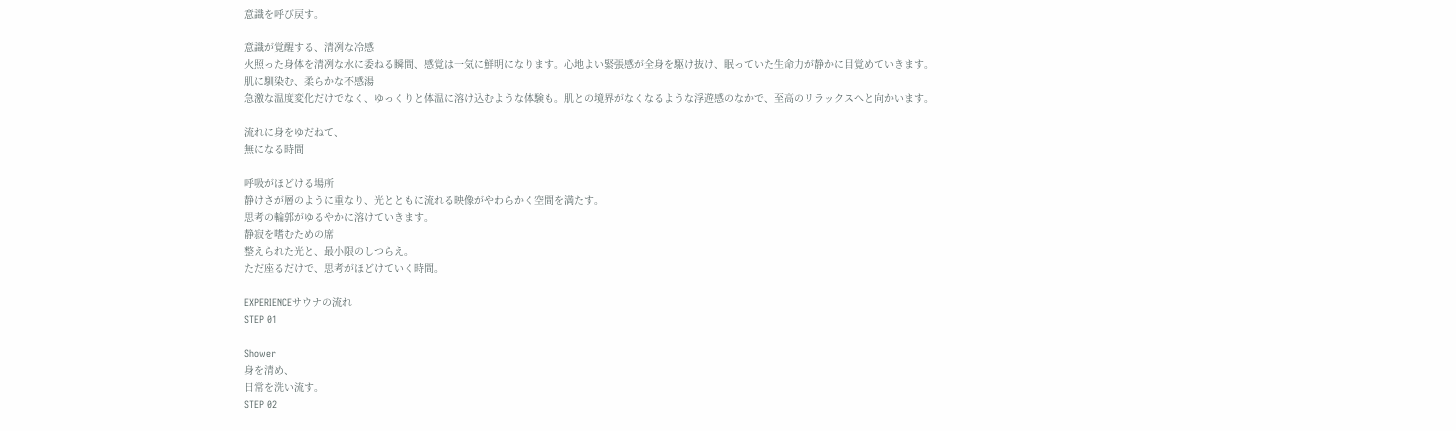意識を呼び戻す。

意識が覚醒する、清冽な冷感
火照った身体を清冽な水に委ねる瞬間、感覚は一気に鮮明になります。心地よい緊張感が全身を駆け抜け、眠っていた生命力が静かに目覚めていきます。
肌に馴染む、柔らかな不感湯
急激な温度変化だけでなく、ゆっくりと体温に溶け込むような体験も。肌との境界がなくなるような浮遊感のなかで、至高のリラックスへと向かいます。

流れに身をゆだねて、
無になる時間

呼吸がほどける場所
静けさが層のように重なり、光とともに流れる映像がやわらかく空間を満たす。
思考の輪郭がゆるやかに溶けていきます。
静寂を嗜むための席
整えられた光と、最小限のしつらえ。
ただ座るだけで、思考がほどけていく時間。

EXPERIENCEサウナの流れ
STEP 01

Shower
身を清め、
日常を洗い流す。
STEP 02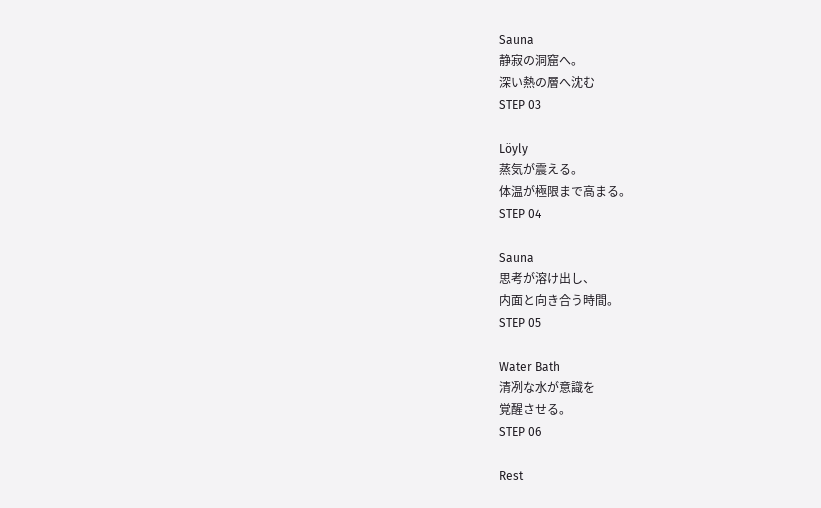Sauna
静寂の洞窟へ。
深い熱の層へ沈む
STEP 03

Löyly
蒸気が震える。
体温が極限まで高まる。
STEP 04

Sauna
思考が溶け出し、
内面と向き合う時間。
STEP 05

Water Bath
清冽な水が意識を
覚醒させる。
STEP 06

Rest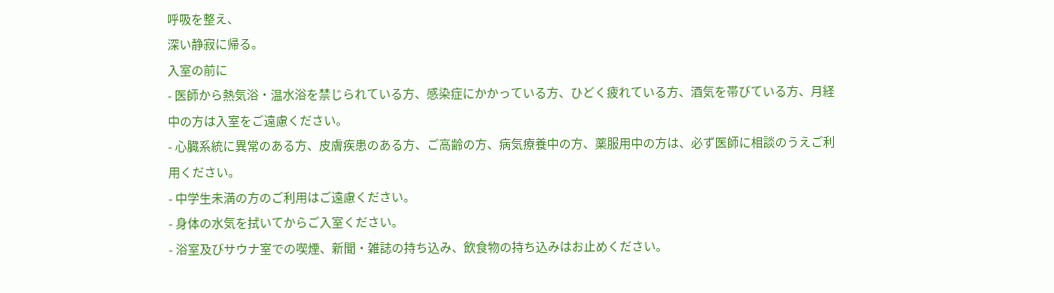呼吸を整え、
深い静寂に帰る。
入室の前に
- 医師から熱気浴・温水浴を禁じられている方、感染症にかかっている方、ひどく疲れている方、酒気を帯びている方、月経中の方は入室をご遠慮ください。
- 心臓系統に異常のある方、皮膚疾患のある方、ご高齢の方、病気療養中の方、薬服用中の方は、必ず医師に相談のうえご利用ください。
- 中学生未満の方のご利用はご遠慮ください。
- 身体の水気を拭いてからご入室ください。
- 浴室及びサウナ室での喫煙、新聞・雑誌の持ち込み、飲食物の持ち込みはお止めください。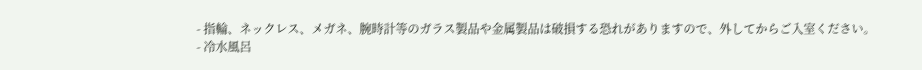- 指輪、ネックレス、メガネ、腕時計等のガラス製品や金属製品は破損する恐れがありますので、外してからご入室ください。
- 冷水風呂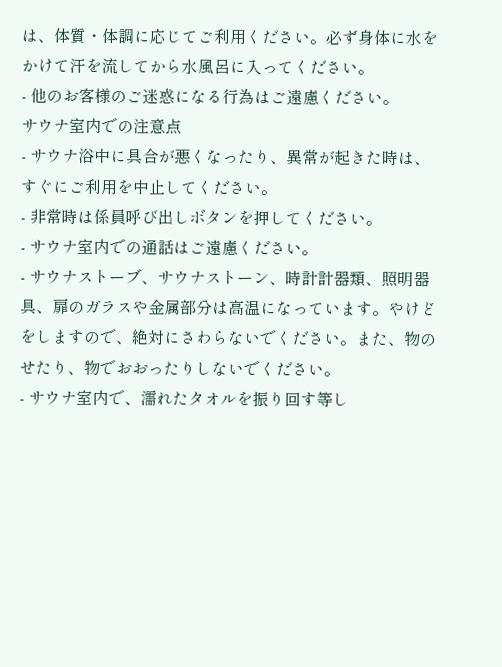は、体質・体調に応じてご利用ください。必ず身体に水をかけて汗を流してから水風呂に入ってください。
- 他のお客様のご迷惑になる行為はご遠慮ください。
サウナ室内での注意点
- サウナ浴中に具合が悪くなったり、異常が起きた時は、すぐにご利用を中止してください。
- 非常時は係員呼び出しボタンを押してください。
- サウナ室内での通話はご遠慮ください。
- サウナストーブ、サウナストーン、時計計器類、照明器具、扉のガラスや金属部分は高温になっています。やけどをしますので、絶対にさわらないでください。また、物のせたり、物でおおったりしないでください。
- サウナ室内で、濡れたタオルを振り回す等し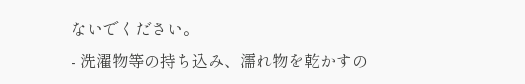ないでください。
- 洗濯物等の持ち込み、濡れ物を乾かすの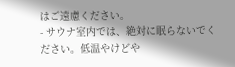はご遠慮ください。
- サウナ室内では、絶対に眠らないでください。低温やけどや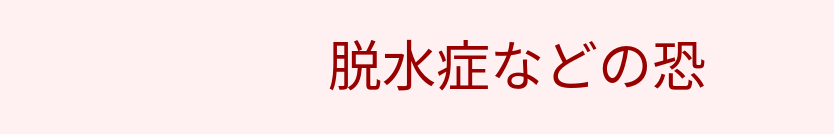脱水症などの恐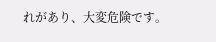れがあり、大変危険です。